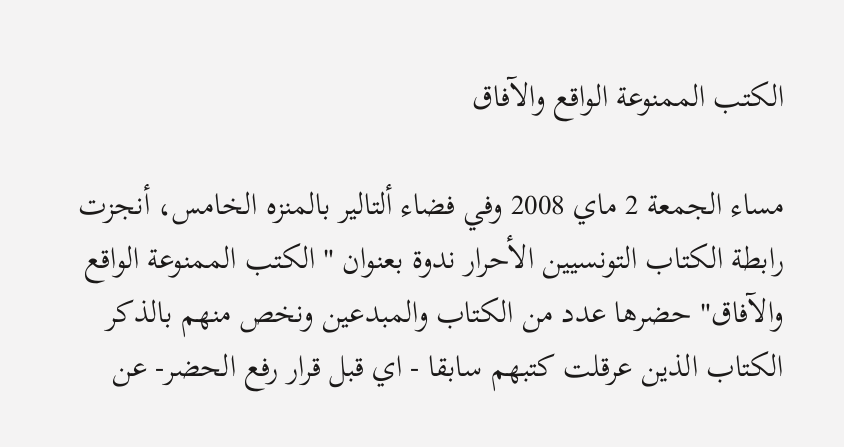الكتب الممنوعة الواقع والآفاق

مساء الجمعة 2 ماي 2008 وفي فضاء ألتالير بالمنزه الخامس، أنجزت رابطة الكتاب التونسيين الأحرار ندوة بعنوان " الكتب الممنوعة الواقع والآفاق" حضرها عدد من الكتاب والمبدعين ونخص منهم بالذكر الكتاب الذين عرقلت كتبهم سابقا - اي قبل قرار رفع الحضر- عن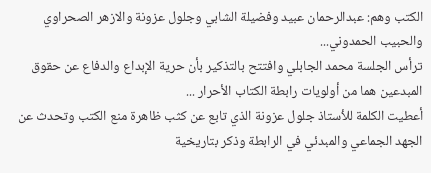الكتب وهم: عبدالرحمان عبيد وفضيلة الشابي وجلول عزونة والازهر الصحراوي والحبيب الحمدوني...
ترأس الجلسة محمد الجابلي وافتتح بالتذكير بأن حرية الإبداع والدفاع عن حقوق المبدعين هما من أولويات رابطة الكتاب الأحرار ...
أعطيت الكلمة للأستاذ جلول عزونة الذي تابع عن كثب ظاهرة منع الكتب وتحدث عن الجهد الجماعي والمبدئي في الرابطة وذكر بتاريخية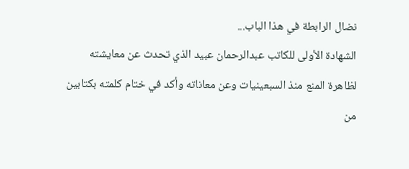نضال الرابطة في هذا الباب...
الشهادة الأولى للكاتب عبدالرحمان عبيد الذي تحدث عن معايشته لظاهرة المنع منذ السبعينيات وعن معاناته وأكد في ختام كلمته بكتابين من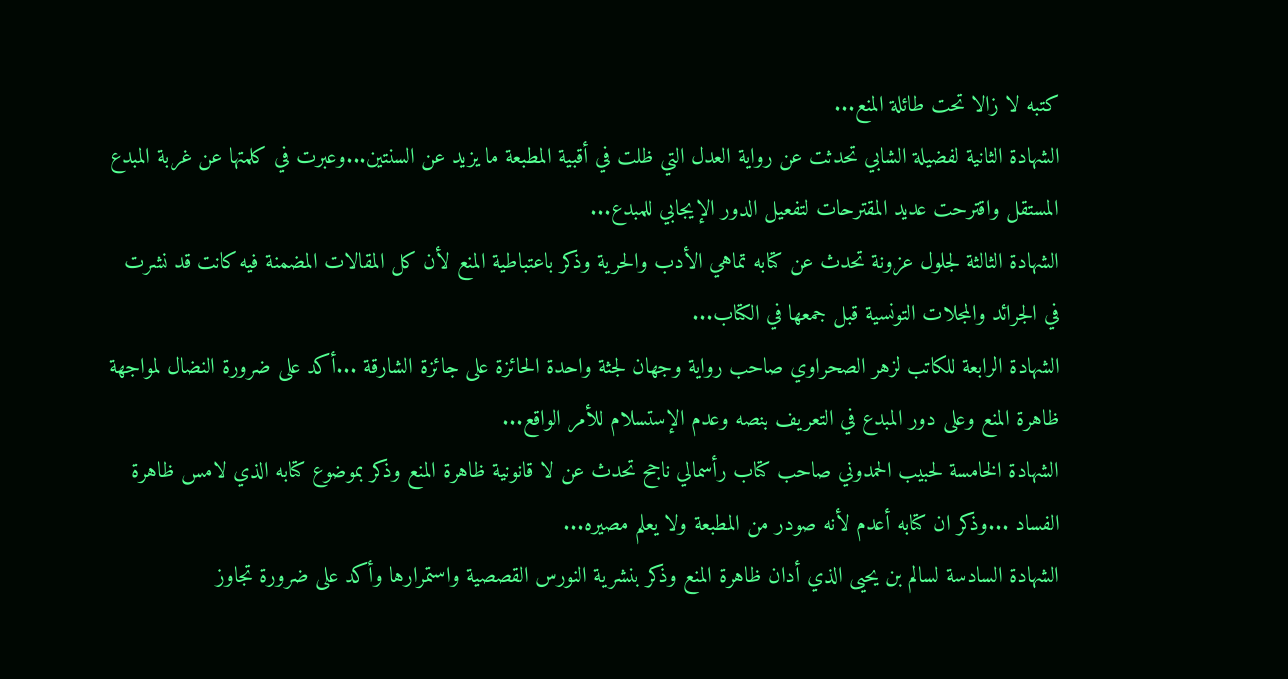كتبه لا زالا تحت طائلة المنع...
الشهادة الثانية لفضيلة الشابي تحدثت عن رواية العدل التي ظلت في أقبية المطبعة ما يزيد عن السنتين...وعبرت في كلمتها عن غربة المبدع المستقل واقترحت عديد المقترحات لتفعيل الدور الإيجابي للمبدع...
الشهادة الثالثة لجلول عزونة تحدث عن كتابه تماهي الأدب والحرية وذكر باعتباطية المنع لأن كل المقالات المضمنة فيه كانت قد نشرت في الجرائد والمجلات التونسية قبل جمعها في الكتاب...
الشهادة الرابعة للكاتب لزهر الصحراوي صاحب رواية وجهان لجثة واحدة الحائزة على جائزة الشارقة ...أكد على ضرورة النضال لمواجهة ظاهرة المنع وعلى دور المبدع في التعريف بنصه وعدم الإستسلام للأمر الواقع...
الشهادة الخامسة لحبيب الحمدوني صاحب كتاب رأسمالي ناجح تحدث عن لا قانونية ظاهرة المنع وذكر بموضوع كتابه الذي لامس ظاهرة الفساد ...وذكر ان كتابه أعدم لأنه صودر من المطبعة ولا يعلم مصيره...
الشهادة السادسة لسالم بن يحيى الذي أدان ظاهرة المنع وذكر بنشرية النورس القصصية واستمرارها وأكد على ضرورة تجاوز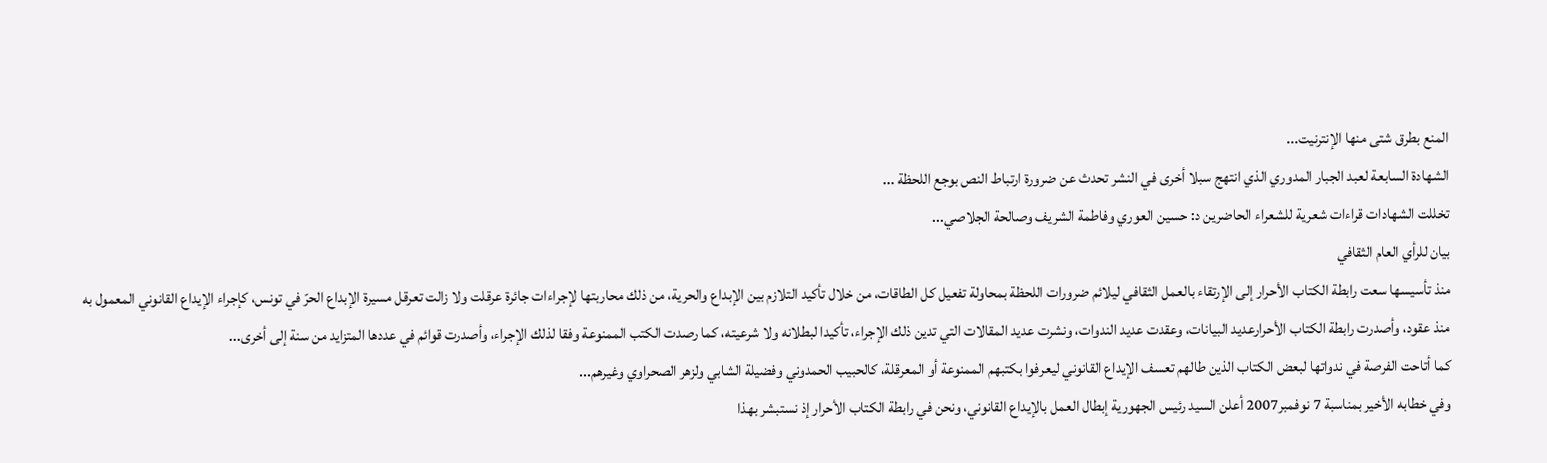المنع بطرق شتى منها الإنترنيت...
الشهادة السابعة لعبد الجبار المدوري الذي انتهج سبلا أخرى في النشر تحدث عن ضرورة ارتباط النص بوجع اللحظة ...
تخللت الشهادات قراءات شعرية للشعراء الحاضرين د: حسين العوري وفاطمة الشريف وصالحة الجلاصي...
بيان للرأي العام الثقافي
منذ تأسيسها سعت رابطة الكتاب الأحرار إلى الإرتقاء بالعمل الثقافي ليلائم ضرورات اللحظة بمحاولة تفعيل كل الطاقات، من خلال تأكيد التلازم بين الإبداع والحرية، من ذلك محاربتها لإجراءات جائرة عرقلت ولا زالت تعرقل مسيرة الإبداع الحرّ في تونس، كإجراء الإيداع القانوني المعمول به منذ عقود، وأصدرت رابطة الكتاب الأحرارعديد البيانات، وعقدت عديد الندوات، ونشرت عديد المقالات التي تدين ذلك الإجراء، تأكيدا لبطلانه ولا شرعيته، كما رصدت الكتب الممنوعة وفقا لذلك الإجراء، وأصدرت قوائم في عددها المتزايد من سنة إلى أخرى...
كما أتاحت الفرصة في ندواتها لبعض الكتاب الذين طالهم تعسف الإيداع القانوني ليعرفوا بكتبهم الممنوعة أو المعرقلة، كالحبيب الحمدوني وفضيلة الشابي ولزهر الصحراوي وغيرهم...
وفي خطابه الأخير بمناسبة 7 نوفمبر2007 أعلن السيد رئيس الجهورية إبطال العمل بالإيداع القانوني، ونحن في رابطة الكتاب الأحرار إذ نستبشر بهذا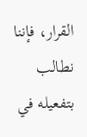القرار، فإننا نطالب بتفعيله في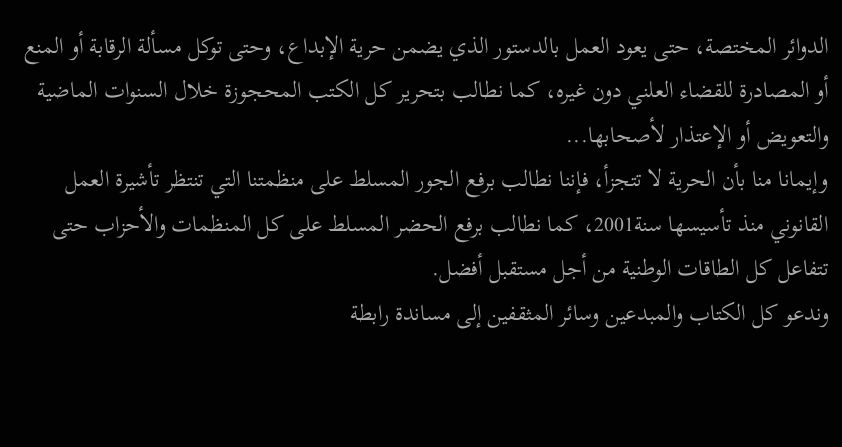الدوائر المختصة، حتى يعود العمل بالدستور الذي يضمن حرية الإبداع، وحتى توكل مسألة الرقابة أو المنع أو المصادرة للقضاء العلني دون غيره، كما نطالب بتحرير كل الكتب المحجوزة خلال السنوات الماضية والتعويض أو الإعتذار لأصحابها...
وإيمانا منا بأن الحرية لا تتجزأ، فإننا نطالب برفع الجور المسلط على منظمتنا التي تنتظر تأشيرة العمل القانوني منذ تأسيسها سنة2001، كما نطالب برفع الحضر المسلط على كل المنظمات والأحزاب حتى تتفاعل كل الطاقات الوطنية من أجل مستقبل أفضل.
وندعو كل الكتاب والمبدعين وسائر المثقفين إلى مساندة رابطة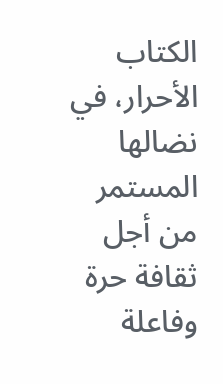الكتاب الأحرار، في نضالها المستمر من أجل ثقافة حرة وفاعلة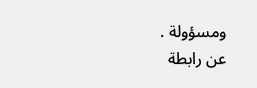ومسؤولة .
عن رابطة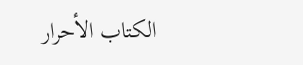الكتاب الأحرار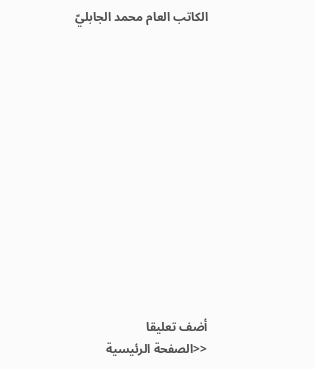الكاتب العام محمد الجابليّ













أضف تعليقا
<<الصفحة الرئيسية